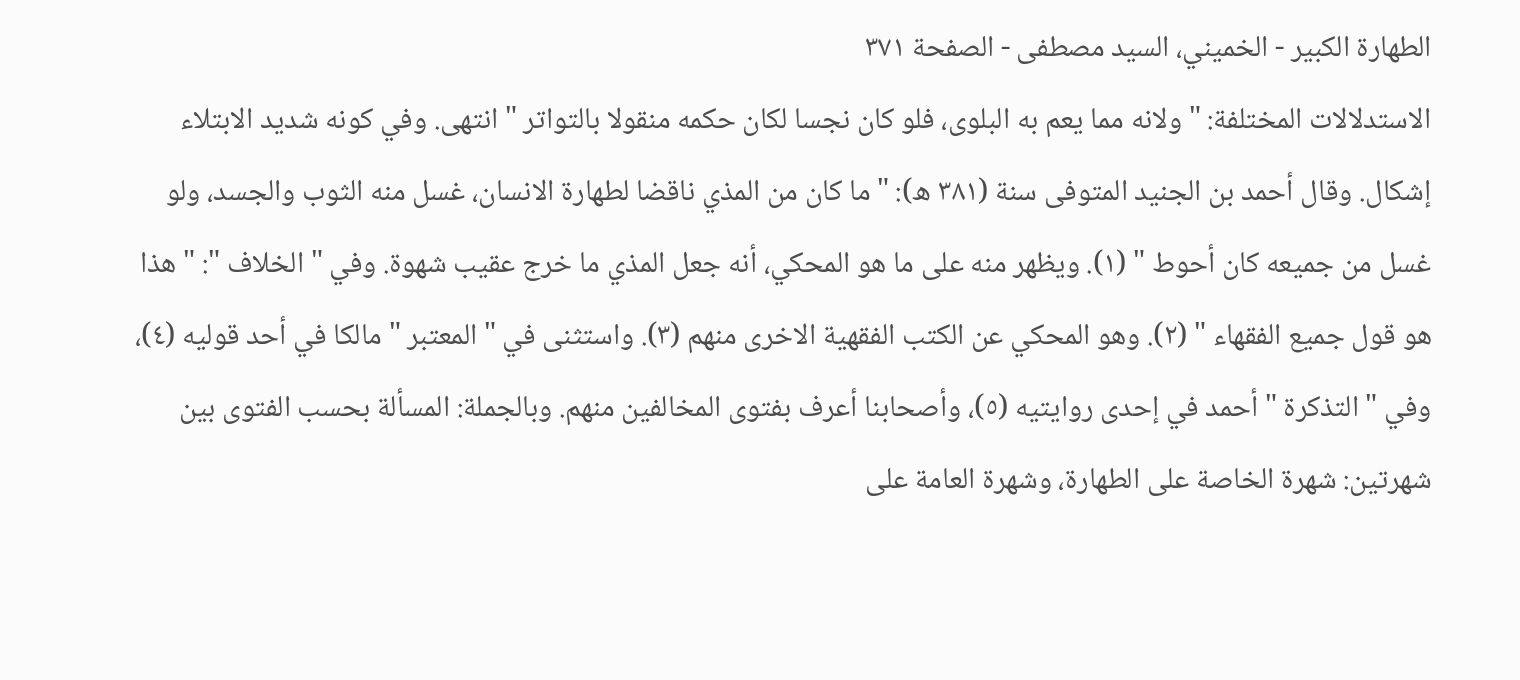الطهارة الكبير - الخميني، السيد مصطفى - الصفحة ٣٧١
الاستدلالات المختلفة: " ولانه مما يعم به البلوى، فلو كان نجسا لكان حكمه منقولا بالتواتر " انتهى. وفي كونه شديد الابتلاء إشكال. وقال أحمد بن الجنيد المتوفى سنة (٣٨١ ه): " ما كان من المذي ناقضا لطهارة الانسان، غسل منه الثوب والجسد، ولو غسل من جميعه كان أحوط " (١). ويظهر منه على ما هو المحكي، أنه جعل المذي ما خرج عقيب شهوة. وفي " الخلاف ": " هذا هو قول جميع الفقهاء " (٢). وهو المحكي عن الكتب الفقهية الاخرى منهم (٣). واستثنى في " المعتبر " مالكا في أحد قوليه (٤)، وفي " التذكرة " أحمد في إحدى روايتيه (٥)، وأصحابنا أعرف بفتوى المخالفين منهم. وبالجملة: المسألة بحسب الفتوى بين شهرتين: شهرة الخاصة على الطهارة، وشهرة العامة على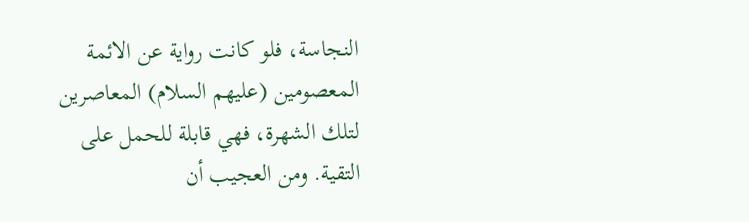النجاسة، فلو كانت رواية عن الائمة المعصومين (عليهم السلام) المعاصرين لتلك الشهرة، فهي قابلة للحمل على التقية. ومن العجيب أن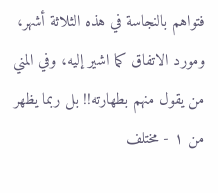فتواهم بالنجاسة في هذه الثلاثة أشهر، ومورد الاتفاق كما اشير إليه، وفي المني من يقول منهم بطهارته!! بل ربما يظهر من ١ - مختلف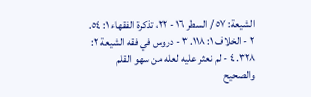الشيعة: ٥٧ / السطر ١٦ - ٢٢، تذكرة الفقهاء ١: ٥٤. ٢ - الخلاف ١: ١١٨. ٣ - دروس في فقه الشيعة ٢: ٣٢٨. ٤ - لم نعثر عليه لعله من سهو القلم والصحيح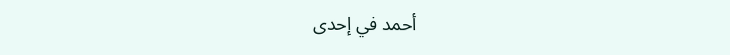أحمد في إحدى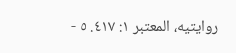روايتيه، المعتبر ١: ٤١٧. ٥ -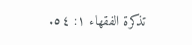تذكرة الفقهاء ١: ٥٤.